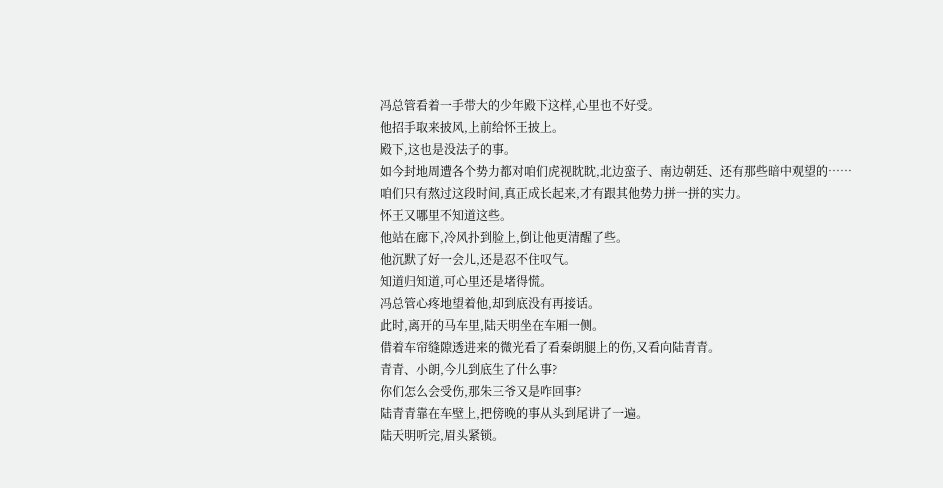冯总管看着一手带大的少年殿下这样,心里也不好受。
他招手取来披风,上前给怀王披上。
殿下,这也是没法子的事。
如今封地周遭各个势力都对咱们虎视眈眈,北边蛮子、南边朝廷、还有那些暗中观望的……
咱们只有熬过这段时间,真正成长起来,才有跟其他势力拼一拼的实力。
怀王又哪里不知道这些。
他站在廊下,冷风扑到脸上,倒让他更清醒了些。
他沉默了好一会儿,还是忍不住叹气。
知道归知道,可心里还是堵得慌。
冯总管心疼地望着他,却到底没有再接话。
此时,离开的马车里,陆天明坐在车厢一侧。
借着车帘缝隙透进来的微光看了看秦朗腿上的伤,又看向陆青青。
青青、小朗,今儿到底生了什么事?
你们怎么会受伤,那朱三爷又是咋回事?
陆青青靠在车壁上,把傍晚的事从头到尾讲了一遍。
陆天明听完,眉头紧锁。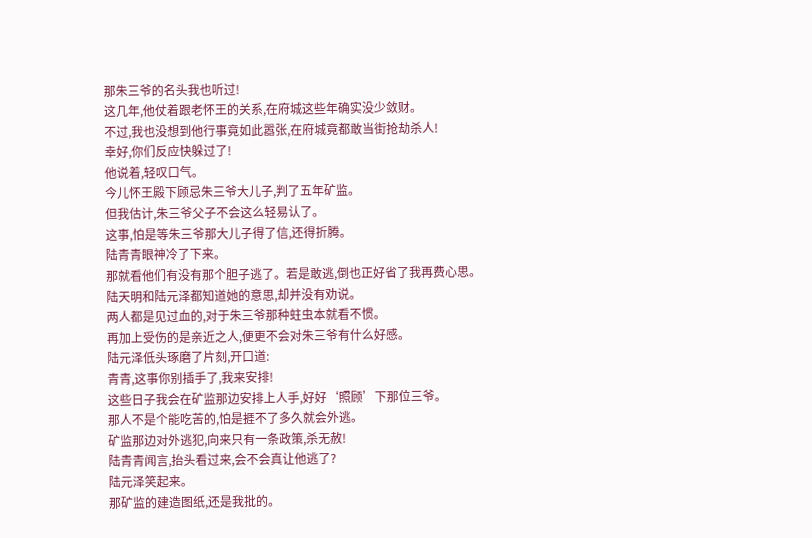那朱三爷的名头我也听过!
这几年,他仗着跟老怀王的关系,在府城这些年确实没少敛财。
不过,我也没想到他行事竟如此嚣张,在府城竟都敢当街抢劫杀人!
幸好,你们反应快躲过了!
他说着,轻叹口气。
今儿怀王殿下顾忌朱三爷大儿子,判了五年矿监。
但我估计,朱三爷父子不会这么轻易认了。
这事,怕是等朱三爷那大儿子得了信,还得折腾。
陆青青眼神冷了下来。
那就看他们有没有那个胆子逃了。若是敢逃,倒也正好省了我再费心思。
陆天明和陆元泽都知道她的意思,却并没有劝说。
两人都是见过血的,对于朱三爷那种蛀虫本就看不惯。
再加上受伤的是亲近之人,便更不会对朱三爷有什么好感。
陆元泽低头琢磨了片刻,开口道:
青青,这事你别插手了,我来安排!
这些日子我会在矿监那边安排上人手,好好‘照顾’下那位三爷。
那人不是个能吃苦的,怕是捱不了多久就会外逃。
矿监那边对外逃犯,向来只有一条政策,杀无赦!
陆青青闻言,抬头看过来,会不会真让他逃了?
陆元泽笑起来。
那矿监的建造图纸,还是我批的。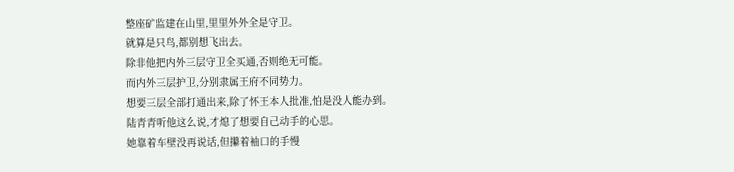整座矿监建在山里,里里外外全是守卫。
就算是只鸟,都别想飞出去。
除非他把内外三层守卫全买通,否则绝无可能。
而内外三层护卫,分别隶属王府不同势力。
想要三层全部打通出来,除了怀王本人批准,怕是没人能办到。
陆青青听他这么说,才熄了想要自己动手的心思。
她靠着车壁没再说话,但攥着袖口的手慢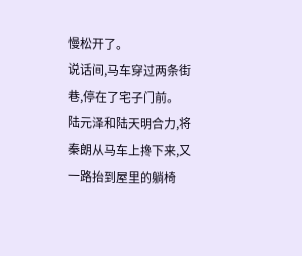慢松开了。
说话间,马车穿过两条街巷,停在了宅子门前。
陆元泽和陆天明合力,将秦朗从马车上搀下来,又一路抬到屋里的躺椅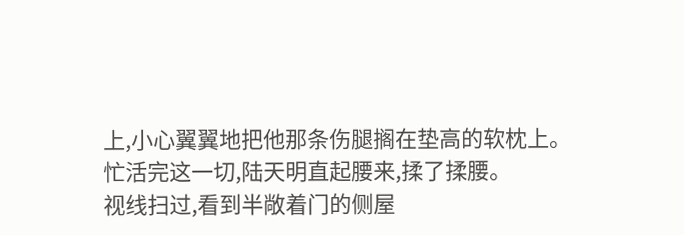上,小心翼翼地把他那条伤腿搁在垫高的软枕上。
忙活完这一切,陆天明直起腰来,揉了揉腰。
视线扫过,看到半敞着门的侧屋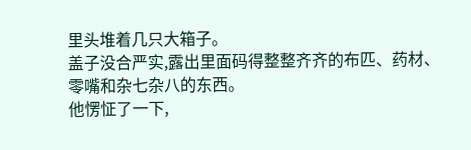里头堆着几只大箱子。
盖子没合严实,露出里面码得整整齐齐的布匹、药材、零嘴和杂七杂八的东西。
他愣怔了一下,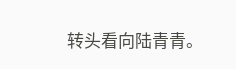转头看向陆青青。